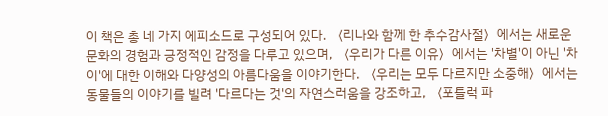이 책은 총 네 가지 에피소드로 구성되어 있다. 〈리나와 함께 한 추수감사절〉에서는 새로운 문화의 경험과 긍정적인 감정을 다루고 있으며, 〈우리가 다른 이유〉에서는 '차별'이 아닌 '차이'에 대한 이해와 다양성의 아름다움을 이야기한다. 〈우리는 모두 다르지만 소중해〉에서는 동물들의 이야기를 빌려 '다르다는 것'의 자연스러움을 강조하고, 〈포틀럭 파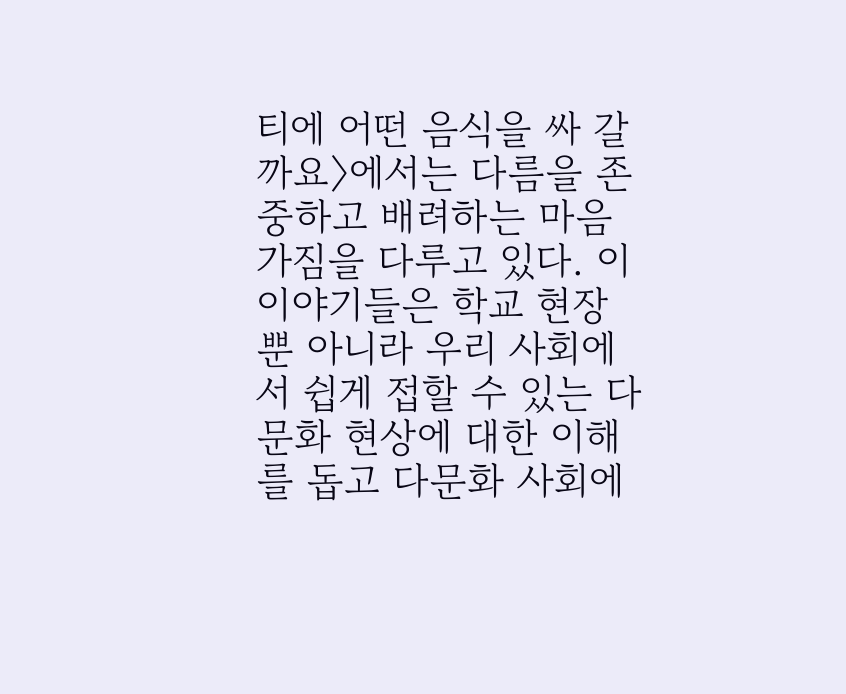티에 어떤 음식을 싸 갈까요〉에서는 다름을 존중하고 배려하는 마음가짐을 다루고 있다. 이 이야기들은 학교 현장뿐 아니라 우리 사회에서 쉽게 접할 수 있는 다문화 현상에 대한 이해를 돕고 다문화 사회에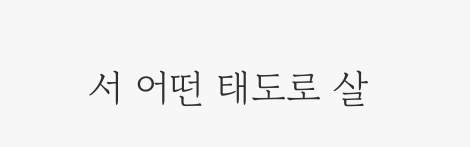서 어떤 태도로 살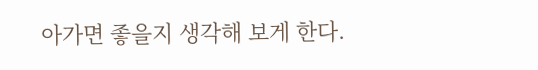아가면 좋을지 생각해 보게 한다.